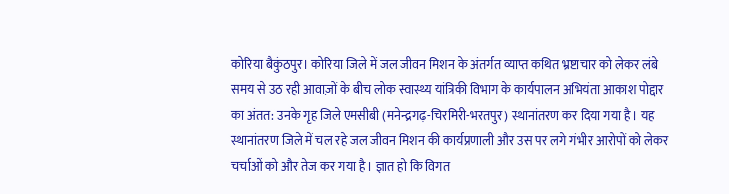कोरिया बैकुंठपुर। कोरिया जिले में जल जीवन मिशन के अंतर्गत व्याप्त कथित भ्रष्टाचार को लेकर लंबे समय से उठ रही आवाज़ों के बीच लोक स्वास्थ्य यांत्रिकी विभाग के कार्यपालन अभियंता आकाश पोद्दार का अंतत: उनके गृह जिले एमसीबी (मनेन्द्रगढ़-चिरमिरी-भरतपुर) स्थानांतरण कर दिया गया है। यह स्थानांतरण जिले में चल रहे जल जीवन मिशन की कार्यप्रणाली और उस पर लगे गंभीर आरोपों को लेकर चर्चाओं को और तेज कर गया है। ज्ञात हो कि विगत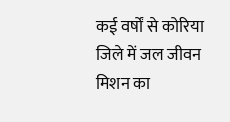कई वर्षों से कोरिया जिले में जल जीवन मिशन का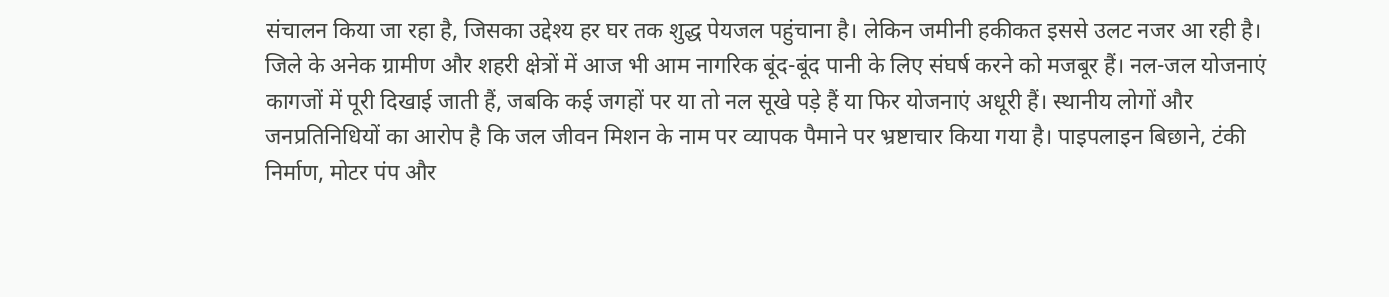संचालन किया जा रहा है, जिसका उद्देश्य हर घर तक शुद्ध पेयजल पहुंचाना है। लेकिन जमीनी हकीकत इससे उलट नजर आ रही है। जिले के अनेक ग्रामीण और शहरी क्षेत्रों में आज भी आम नागरिक बूंद-बूंद पानी के लिए संघर्ष करने को मजबूर हैं। नल-जल योजनाएं कागजों में पूरी दिखाई जाती हैं, जबकि कई जगहों पर या तो नल सूखे पड़े हैं या फिर योजनाएं अधूरी हैं। स्थानीय लोगों और जनप्रतिनिधियों का आरोप है कि जल जीवन मिशन के नाम पर व्यापक पैमाने पर भ्रष्टाचार किया गया है। पाइपलाइन बिछाने, टंकी निर्माण, मोटर पंप और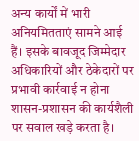अन्य कार्यों में भारी अनियमितताएं सामने आई हैं। इसके बावजूद जिम्मेदार अधिकारियों और ठेकेदारों पर प्रभावी कार्रवाई न होना शासन-प्रशासन की कार्यशैली पर सवाल खड़े करता है।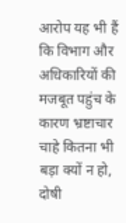आरोप यह भी हैं कि विभाग और अधिकारियों की मजबूत पहुंच के कारण भ्रष्टाचार चाहे कितना भी बड़ा क्यों न हो, दोषी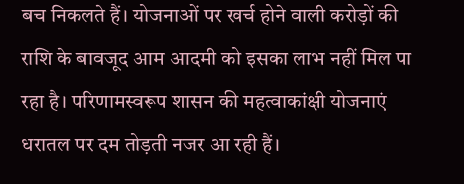बच निकलते हैं। योजनाओं पर खर्च होने वाली करोड़ों की राशि के बावजूद आम आदमी को इसका लाभ नहीं मिल पा रहा है। परिणामस्वरूप शासन की महत्वाकांक्षी योजनाएं धरातल पर दम तोड़ती नजर आ रही हैं।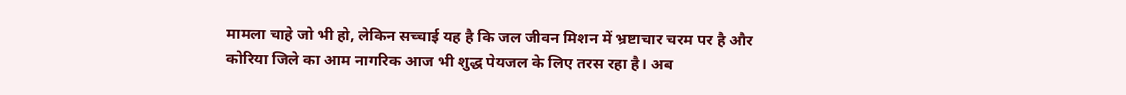मामला चाहे जो भी हो, लेकिन सच्चाई यह है कि जल जीवन मिशन में भ्रष्टाचार चरम पर है और कोरिया जिले का आम नागरिक आज भी शुद्ध पेयजल के लिए तरस रहा है। अब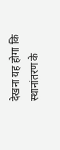देखना यह होगा कि स्थानांतरण के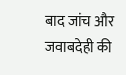बाद जांच और जवाबदेही की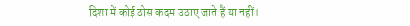दिशा में कोई ठोस कदम उठाए जाते हैं या नहीं।